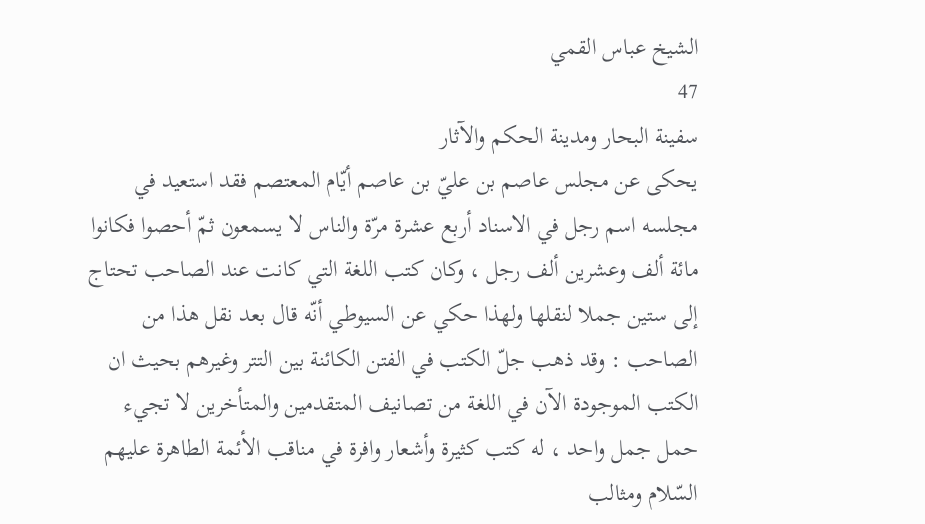الشيخ عباس القمي
47
سفينة البحار ومدينة الحكم والآثار
يحكى عن مجلس عاصم بن عليّ بن عاصم أيّام المعتصم فقد استعيد في مجلسه اسم رجل في الاسناد أربع عشرة مرّة والناس لا يسمعون ثمّ أحصوا فكانوا مائة ألف وعشرين ألف رجل ، وكان كتب اللغة التي كانت عند الصاحب تحتاج إلى ستين جملا لنقلها ولهذا حكي عن السيوطي أنّه قال بعد نقل هذا من الصاحب : وقد ذهب جلّ الكتب في الفتن الكائنة بين التتر وغيرهم بحيث ان الكتب الموجودة الآن في اللغة من تصانيف المتقدمين والمتأخرين لا تجيء حمل جمل واحد ، له كتب كثيرة وأشعار وافرة في مناقب الأئمة الطاهرة عليهم السّلام ومثالب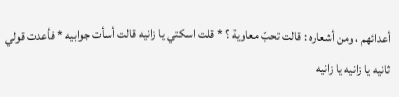أعدائهم ، ومن أشعاره : قالت تحبّ معاوية ؟ * قلت اسكتي يا زانيه قالت أسأت جوابيه * فأعدت قولي ثانيه يا زانيه يا زانيه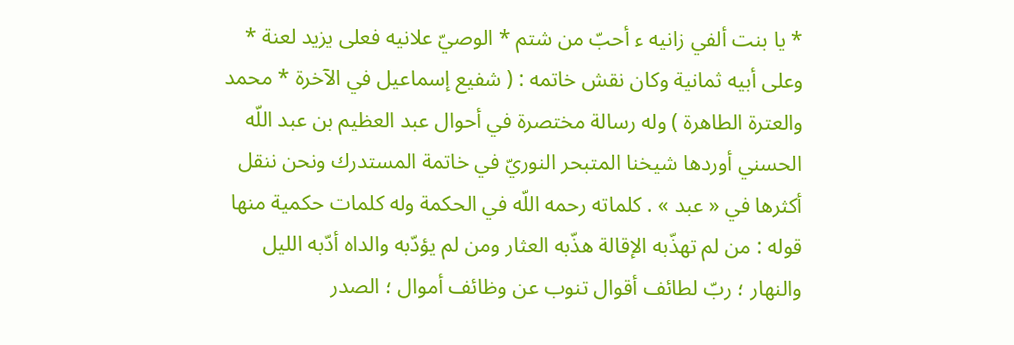* يا بنت ألفي زانيه ء أحبّ من شتم * الوصيّ علانيه فعلى يزيد لعنة * وعلى أبيه ثمانية وكان نقش خاتمه : ( شفيع إسماعيل في الآخرة * محمد والعترة الطاهرة ) وله رسالة مختصرة في أحوال عبد العظيم بن عبد اللّه الحسني أوردها شيخنا المتبحر النوريّ في خاتمة المستدرك ونحن ننقل أكثرها في « عبد » . كلماته رحمه اللّه في الحكمة وله كلمات حكمية منها قوله : من لم تهذّبه الإقالة هذّبه العثار ومن لم يؤدّبه والداه أدّبه الليل والنهار ؛ ربّ لطائف أقوال تنوب عن وظائف أموال ؛ الصدر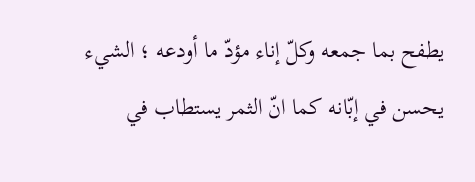يطفح بما جمعه وكلّ إناء مؤدّ ما أودعه ؛ الشيء يحسن في إبّانه كما انّ الثمر يستطاب في